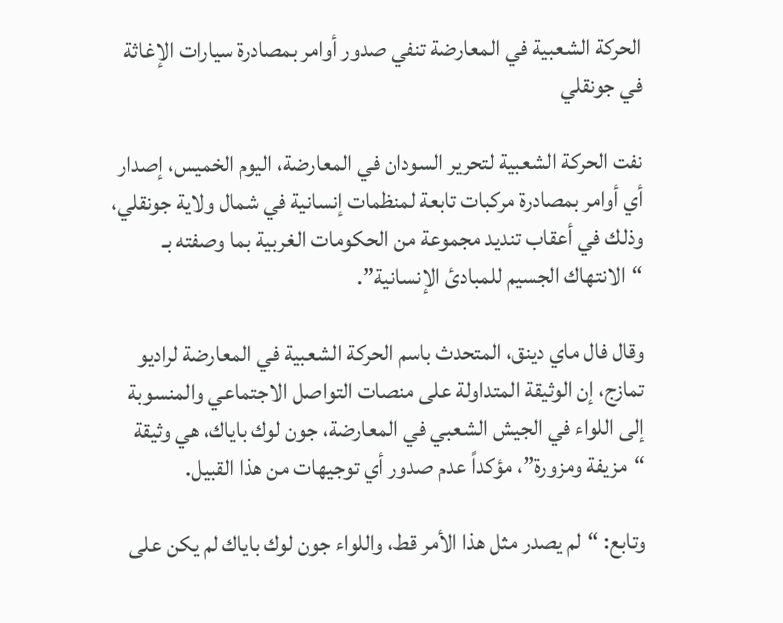الحركة الشعبية في المعارضة تنفي صدور أوامر بمصادرة سيارات الإغاثة في جونقلي

نفت الحركة الشعبية لتحرير السودان في المعارضة، اليوم الخميس، إصدار أي أوامر بمصادرة مركبات تابعة لمنظمات إنسانية في شمال ولاية جونقلي، وذلك في أعقاب تنديد مجموعة من الحكومات الغربية بما وصفته بـ “الانتهاك الجسيم للمبادئ الإنسانية”.

وقال فال ماي دينق، المتحدث باسم الحركة الشعبية في المعارضة لراديو تمازج، إن الوثيقة المتداولة على منصات التواصل الاجتماعي والمنسوبة إلى اللواء في الجيش الشعبي في المعارضة، جون لوك باياك، هي وثيقة “مزيفة ومزورة”، مؤكداً عدم صدور أي توجيهات من هذا القبيل.

وتابع: “لم يصدر مثل هذا الأمر قط، واللواء جون لوك باياك لم يكن على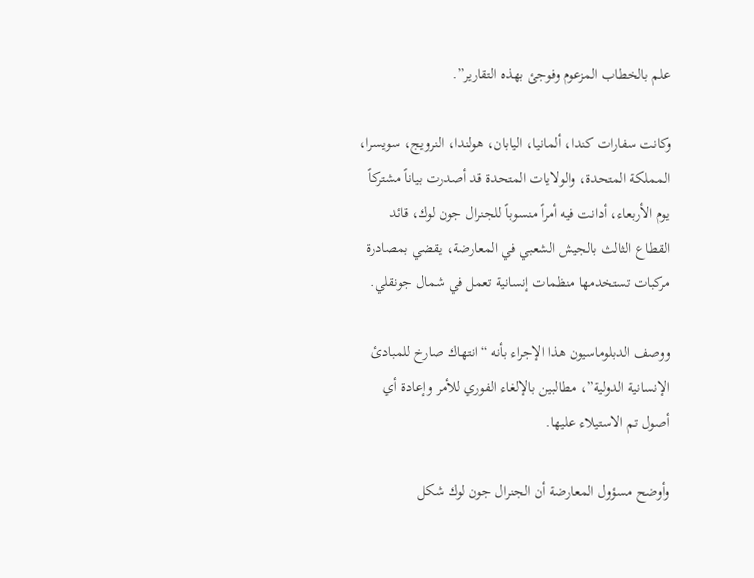علم بالخطاب المزعوم وفوجئ بهذه التقارير”.

وكانت سفارات كندا، ألمانيا، اليابان، هولندا، النرويج، سويسرا، المملكة المتحدة، والولايات المتحدة قد أصدرت بياناً مشتركاً يوم الأربعاء، أدانت فيه أمراً منسوباً للجنرال جون لوك، قائد القطاع الثالث بالجيش الشعبي في المعارضة، يقضي بمصادرة مركبات تستخدمها منظمات إنسانية تعمل في شمال جونقلي.

ووصف الدبلوماسيون هذا الإجراء بأنه “انتهاك صارخ للمبادئ الإنسانية الدولية”، مطالبين بالإلغاء الفوري للأمر وإعادة أي أصول تم الاستيلاء عليها.

وأوضح مسؤول المعارضة أن الجنرال جون لوك شكل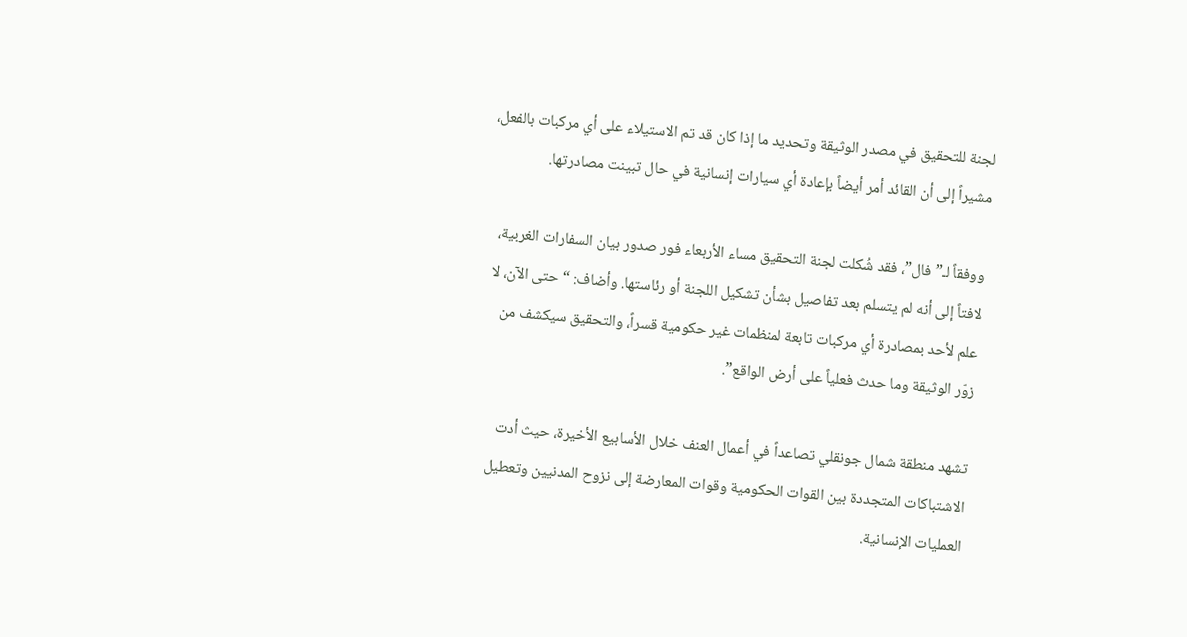لجنة للتحقيق في مصدر الوثيقة وتحديد ما إذا كان قد تم الاستيلاء على أي مركبات بالفعل، مشيراً إلى أن القائد أمر أيضاً بإعادة أي سيارات إنسانية في حال تبينت مصادرتها.

ووفقاً لـ”فال”، فقد شُكلت لجنة التحقيق مساء الأربعاء فور صدور بيان السفارات الغربية، لافتاً إلى أنه لم يتسلم بعد تفاصيل بشأن تشكيل اللجنة أو رئاستها. وأضاف: “حتى الآن، لا علم لأحد بمصادرة أي مركبات تابعة لمنظمات غير حكومية قسراً، والتحقيق سيكشف من زوّر الوثيقة وما حدث فعلياً على أرض الواقع”.

تشهد منطقة شمال جونقلي تصاعداً في أعمال العنف خلال الأسابيع الأخيرة، حيث أدت الاشتباكات المتجددة بين القوات الحكومية وقوات المعارضة إلى نزوح المدنيين وتعطيل العمليات الإنسانية.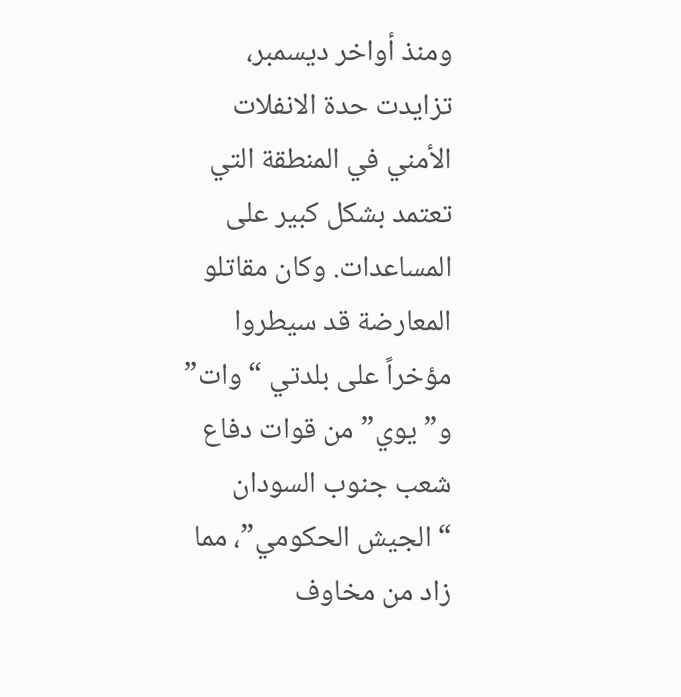ومنذ أواخر ديسمبر، تزايدت حدة الانفلات الأمني في المنطقة التي تعتمد بشكل كبير على المساعدات. وكان مقاتلو المعارضة قد سيطروا مؤخراً على بلدتي “وات” و”يوي” من قوات دفاع شعب جنوب السودان “الجيش الحكومي”، مما زاد من مخاوف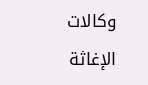وكالات الإغاثة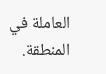العاملة في المنطقة.